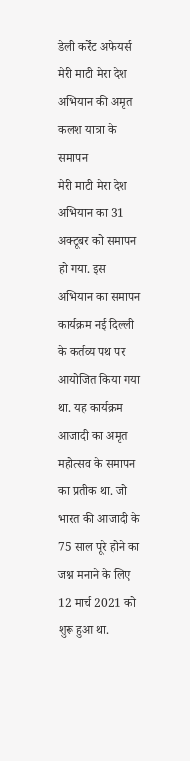डेली कर्रेंट अफेयर्स
मेरी माटी मेरा देश अभियान की अमृत कलश यात्रा के समापन
मेरी माटी मेरा देश अभियान का 31 अक्टूबर को समापन हो गया. इस अभियान का समापन कार्यक्रम नई दिल्ली के कर्तव्य पथ पर आयोजित किया गया था. यह कार्यक्रम आजादी का अमृत महोत्सव के समापन का प्रतीक था. जो भारत की आजादी के 75 साल पूरे होने का जश्न मनाने के लिए 12 मार्च 2021 को शुरू हुआ था.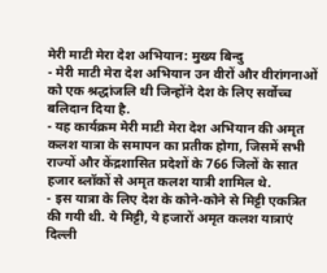मेरी माटी मेरा देश अभियान: मुख्य बिन्दु
- मेरी माटी मेरा देश अभियान उन वीरों और वीरांगनाओं को एक श्रद्धांजलि थी जिन्होंने देश के लिए सर्वोच्च बलिदान दिया है.
- यह कार्यक्रम मेरी माटी मेरा देश अभियान की अमृत कलश यात्रा के समापन का प्रतीक होगा, जिसमें सभी राज्यों और केंद्रशासित प्रदेशों के 766 जिलों के सात हजार ब्लॉकों से अमृत कलश यात्री शामिल थे.
- इस यात्रा के लिए देश के कोने-कोने से मिट्टी एकत्रित की गयी थी. ये मिट्टी, ये हजारों अमृत कलश यात्राएं दिल्ली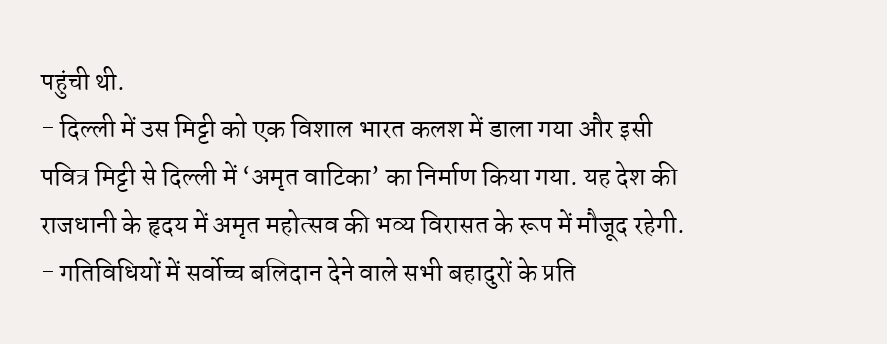पहुंची थी.
- दिल्ली में उस मिट्टी को एक विशाल भारत कलश में डाला गया और इसी पवित्र मिट्टी से दिल्ली में ‘अमृत वाटिका’ का निर्माण किया गया. यह देश की राजधानी के हृदय में अमृत महोत्सव की भव्य विरासत के रूप में मौजूद रहेगी.
- गतिविधियों में सर्वोच्च बलिदान देने वाले सभी बहादुरों के प्रति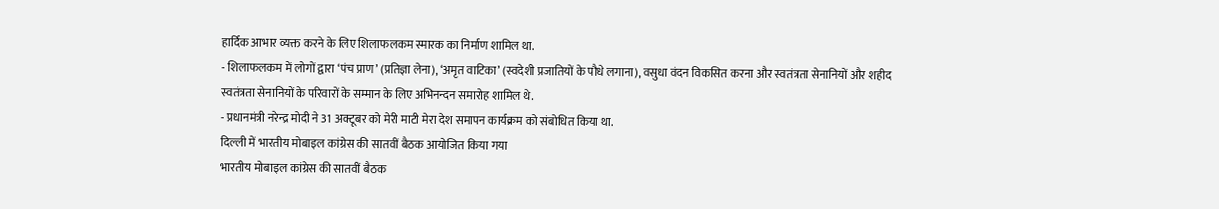हार्दिक आभार व्यक्त करने के लिए शिलाफलकम स्मारक का निर्माण शामिल था.
- शिलाफलकम में लोगों द्वारा ‘पंच प्राण’ (प्रतिज्ञा लेना), ‘अमृत वाटिका’ (स्वदेशी प्रजातियों के पौधे लगाना), वसुधा वंदन विकसित करना और स्वतंत्रता सेनानियों और शहीद स्वतंत्रता सेनानियों के परिवारों के सम्मान के लिए अभिनन्दन समारोह शामिल थे.
- प्रधानमंत्री नरेन्द्र मोदी ने 31 अक्टूबर को मेरी माटी मेरा देश समापन कार्यक्रम को संबोधित किया था.
दिल्ली में भारतीय मोबाइल कांग्रेस की सातवीं बैठक आयोजित किया गया
भारतीय मोबाइल कांग्रेस की सातवीं बैठक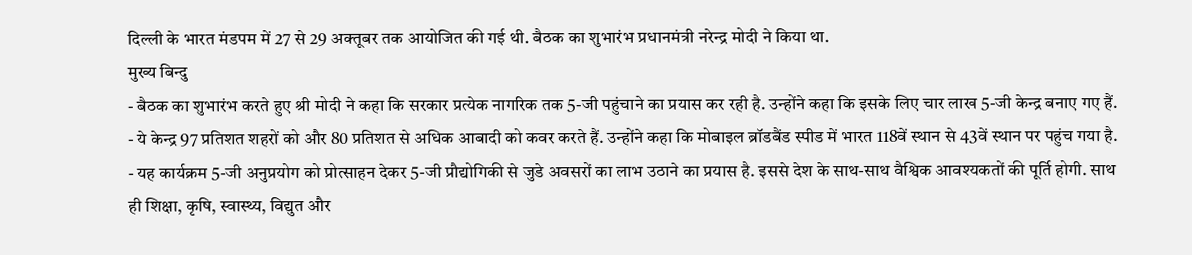दिल्ली के भारत मंडपम में 27 से 29 अक्तूबर तक आयोजित की गई थी. बैठक का शुभारंभ प्रधानमंत्री नरेन्द्र मोदी ने किया था.
मुख्य बिन्दु
- बैठक का शुभारंभ करते हुए श्री मोदी ने कहा कि सरकार प्रत्येक नागरिक तक 5-जी पहुंचाने का प्रयास कर रही है. उन्होंने कहा कि इसके लिए चार लाख 5-जी केन्द्र बनाए गए हैं.
- ये केन्द्र 97 प्रतिशत शहरों को और 80 प्रतिशत से अधिक आबादी को कवर करते हैं. उन्होंने कहा कि मोबाइल ब्रॉडबैंड स्पीड में भारत 118वें स्थान से 43वें स्थान पर पहुंच गया है.
- यह कार्यक्रम 5-जी अनुप्रयोग को प्रोत्साहन देकर 5-जी प्रौद्योगिकी से जुडे अवसरों का लाभ उठाने का प्रयास है. इससे देश के साथ-साथ वैश्विक आवश्यकतों की पूर्ति होगी. साथ ही शिक्षा, कृषि, स्वास्थ्य, विद्युत और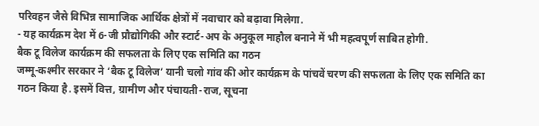परिवहन जैसे विभिन्न सामाजिक आर्थिक क्षेत्रों में नवाचार को बढ़ावा मिलेगा.
- यह कार्यक्रम देश में 6-जी प्रौद्योगिकी और स्टार्ट-अप के अनुकूल माहौल बनाने में भी महत्वपूर्ण साबित होगी.
बैक टू विलेज कार्यक्रम की सफलता के लिए एक समिति का गठन
जम्मू-कश्मीर सरकार ने ‘बैक टू विलेज’ यानी चलो गांव की ओर कार्यक्रम के पांचवें चरण की सफलता के लिए एक समिति का गठन किया है. इसमें वित्त, ग्रामीण और पंचायती-राज, सूचना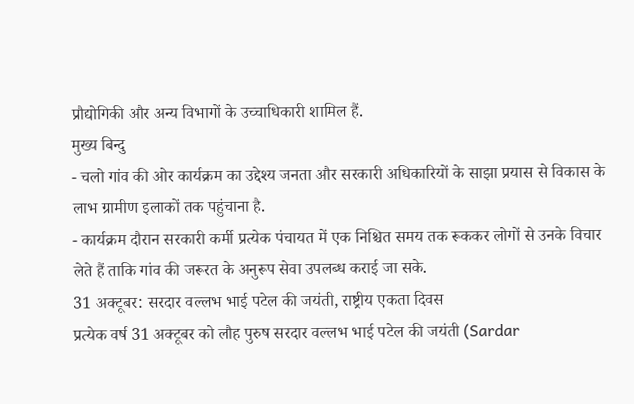प्रौद्योगिकी और अन्य विभागों के उच्चाधिकारी शामिल हैं.
मुख्य बिन्दु
- चलो गांव की ओर कार्यक्रम का उद्देश्य जनता और सरकारी अधिकारियों के साझा प्रयास से विकास के लाभ ग्रामीण इलाकों तक पहुंचाना है.
- कार्यक्रम दौरान सरकारी कर्मी प्रत्येक पंचायत में एक निश्चित समय तक रूककर लोगों से उनके विचार लेते हैं ताकि गांव की जरूरत के अनुरूप सेवा उपलब्ध कराई जा सके.
31 अक्टूबर: सरदार वल्लभ भाई पटेल की जयंती, राष्ट्रीय एकता दिवस
प्रत्येक वर्ष 31 अक्टूबर को लौह पुरुष सरदार वल्लभ भाई पटेल की जयंती (Sardar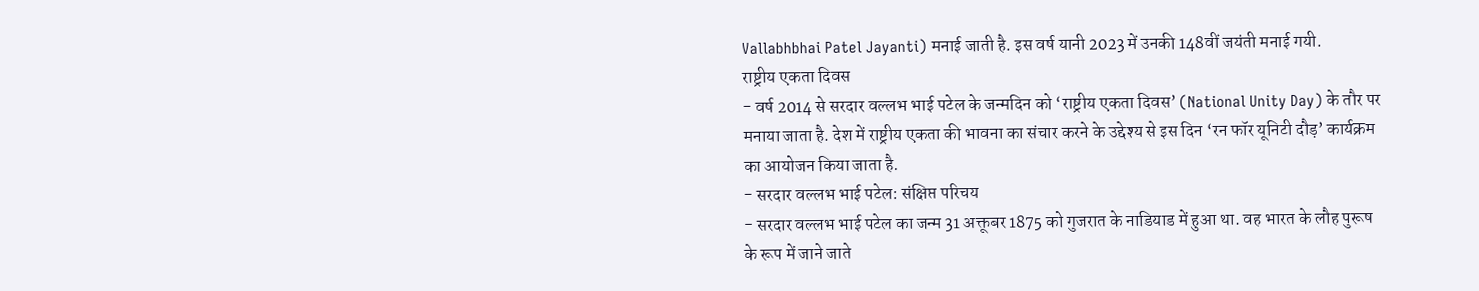Vallabhbhai Patel Jayanti) मनाई जाती है. इस वर्ष यानी 2023 में उनकी 148वीं जयंती मनाई गयी.
राष्ट्रीय एकता दिवस
- वर्ष 2014 से सरदार वल्लभ भाई पटेल के जन्मदिन को ‘राष्ट्रीय एकता दिवस’ (National Unity Day) के तौर पर मनाया जाता है. देश में राष्ट्रीय एकता की भावना का संचार करने के उद्देश्य से इस दिन ‘रन फॉर यूनिटी दौड़’ कार्यक्रम का आयोजन किया जाता है.
- सरदार वल्लभ भाई पटेल: संक्षिप्त परिचय
- सरदार वल्लभ भाई पटेल का जन्म 31 अक्तूबर 1875 को गुजरात के नाडियाड में हुआ था. वह भारत के लौह पुरूष के रूप में जाने जाते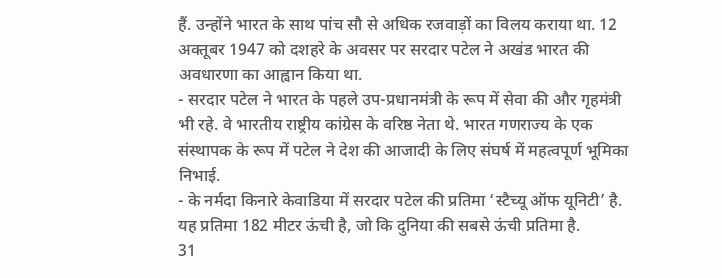हैं. उन्होंने भारत के साथ पांच सौ से अधिक रजवाड़ों का विलय कराया था. 12 अक्तूबर 1947 को दशहरे के अवसर पर सरदार पटेल ने अखंड भारत की अवधारणा का आह्वान किया था.
- सरदार पटेल ने भारत के पहले उप-प्रधानमंत्री के रूप में सेवा की और गृहमंत्री भी रहे. वे भारतीय राष्ट्रीय कांग्रेस के वरिष्ठ नेता थे. भारत गणराज्य के एक संस्थापक के रूप में पटेल ने देश की आजादी के लिए संघर्ष में महत्वपूर्ण भूमिका निभाई.
- के नर्मदा किनारे केवाडिया में सरदार पटेल की प्रतिमा ‘स्टैच्यू ऑफ यूनिटी’ है. यह प्रतिमा 182 मीटर ऊंची है, जो कि दुनिया की सबसे ऊंची प्रतिमा है.
31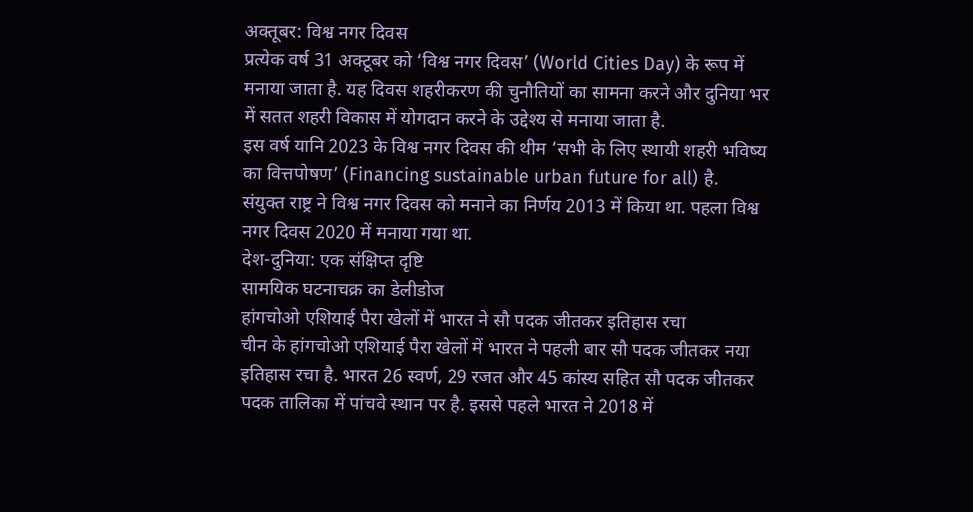अक्तूबर: विश्व नगर दिवस
प्रत्येक वर्ष 31 अक्टूबर को ‘विश्व नगर दिवस’ (World Cities Day) के रूप में मनाया जाता है. यह दिवस शहरीकरण की चुनौतियों का सामना करने और दुनिया भर में सतत शहरी विकास में योगदान करने के उद्देश्य से मनाया जाता है.
इस वर्ष यानि 2023 के विश्व नगर दिवस की थीम ‘सभी के लिए स्थायी शहरी भविष्य का वित्तपोषण’ (Financing sustainable urban future for all) है.
संयुक्त राष्ट्र ने विश्व नगर दिवस को मनाने का निर्णय 2013 में किया था. पहला विश्व नगर दिवस 2020 में मनाया गया था.
देश-दुनिया: एक संक्षिप्त दृष्टि
सामयिक घटनाचक्र का डेलीडोज
हांगचोओ एशियाई पैरा खेलों में भारत ने सौ पदक जीतकर इतिहास रचा
चीन के हांगचोओ एशियाई पैरा खेलों में भारत ने पहली बार सौ पदक जीतकर नया इतिहास रचा है. भारत 26 स्वर्ण, 29 रजत और 45 कांस्य सहित सौ पदक जीतकर पदक तालिका में पांचवे स्थान पर है. इससे पहले भारत ने 2018 में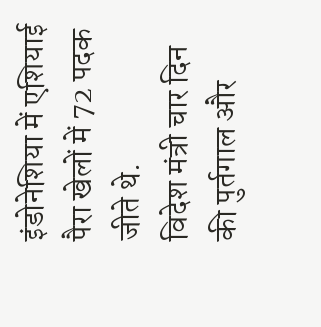इंडोनेशिया में एशियाई पैरा खेलों में 72 पदक जीते थे.
विदेश मंत्री चार दिन की पुर्तगाल और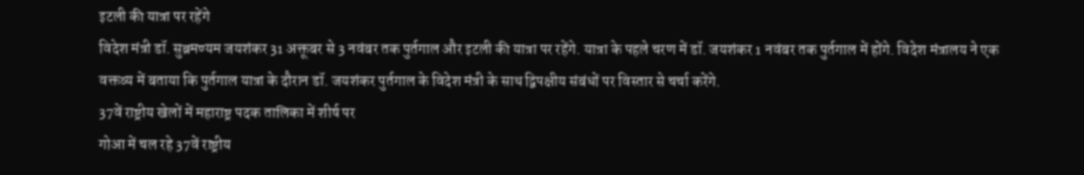इटली की यात्रा पर रहेंगे
विदेश मंत्री डॉ. सुब्रमण्यम जयशंकर 31 अक्तूबर से 3 नवंबर तक पुर्तगाल और इटली की यात्रा पर रहेंगे. यात्रा के पहले चरण में डॉ. जयशंकर 1 नवंबर तक पुर्तगाल में होंगे. विदेश मंत्रालय ने एक वक्तव्य में बताया कि पुर्तगाल यात्रा के दौरान डॉ. जयशंकर पुर्तगाल के विदेश मंत्री के साथ द्विपक्षीय संबंधों पर विस्तार से चर्चा करेंगे.
37वें राष्ट्रीय खेलों में महाराष्ट्र पदक तालिका में शीर्ष पर
गोआ में चल रहे 37वें राष्ट्रीय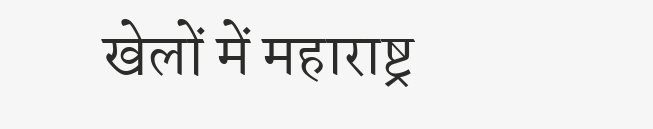खेलों में महाराष्ट्र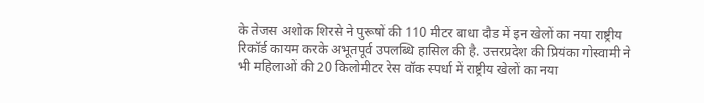के तेजस अशोक शिरसे ने पुरूषों की 110 मीटर बाधा दौड में इन खेलों का नया राष्ट्रीय रिकॉर्ड कायम करके अभूतपूर्व उपलब्धि हासिल की है. उत्तरप्रदेश की प्रियंका गोस्वामी ने भी महिलाओं की 20 किलोमीटर रेस वॉक स्पर्धा में राष्ट्रीय खेलों का नया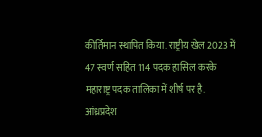कीर्तिमान स्थापित किया. राष्ट्रीय खेल 2023 में 47 स्वर्ण सहित 114 पदक हासिल करके महाराष्ट्र पदक तालिका में शीर्ष पर है.
आंध्रप्रदेश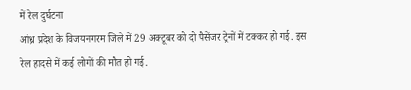में रेल दुर्घटना
आंध्र प्रदेश के विजयनगरम जिले में 29 अक्टूबर को दो पैसेंजर ट्रेनों में टक्कर हो गई. इस रेल हादसे में कई लोगों की मौत हो गई.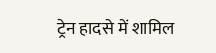ट्रेन हादसे में शामिल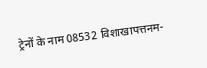ट्रेनों के नाम 08532 विशाखापत्तनम-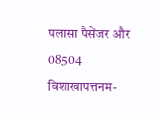पलासा पैसेंजर और 08504 विशाखापत्तनम-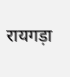रायगड़ा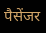पैसेंजर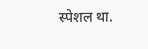स्पेशल था.